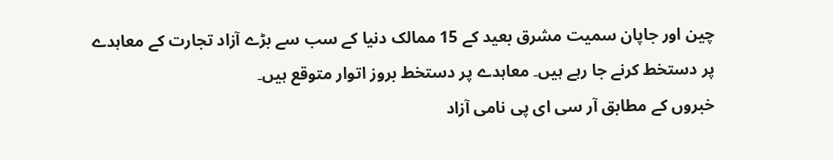چین اور جاپان سمیت مشرق بعید کے 15 ممالک دنیا کے سب سے بڑے آزاد تجارت کے معاہدے پر دستخط کرنے جا رہے ہیں۔ معاہدے پر دستخط بروز اتوار متوقع ہیں۔
خبروں کے مطابق آر سی ای پی نامی آزاد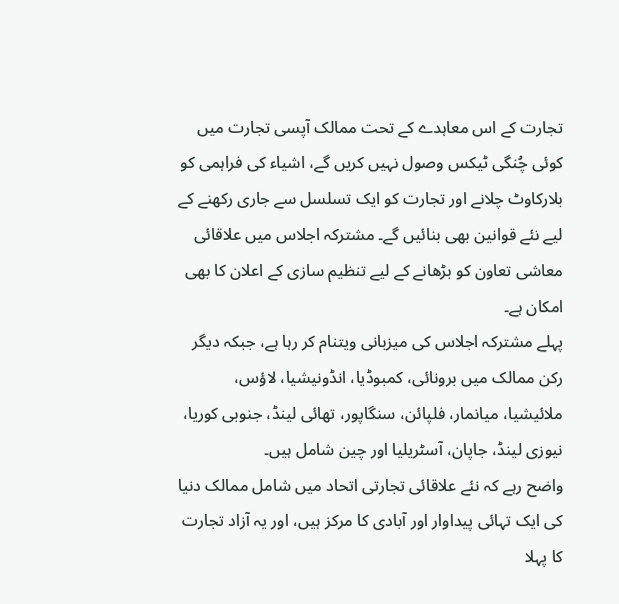تجارت کے اس معاہدے کے تحت ممالک آپسی تجارت میں کوئی چُنگی ٹیکس وصول نہیں کریں گے، اشیاء کی فراہمی کو بلارکاوٹ چلانے اور تجارت کو ایک تسلسل سے جاری رکھنے کے لیے نئے قوانین بھی بنائیں گے۔ مشترکہ اجلاس میں علاقائی معاشی تعاون کو بڑھانے کے لیے تنظیم سازی کے اعلان کا بھی امکان ہے۔
پہلے مشترکہ اجلاس کی میزبانی ویتنام کر رہا ہے، جبکہ دیگر رکن ممالک میں برونائی، کمبوڈیا، انڈونیشیا، لاؤس، ملائیشیا، میانمار، فلپائن، سنگاپور، تھائی لینڈ، جنوبی کوریا، نیوزی لینڈ، جاپان، آسٹریلیا اور چین شامل ہیں۔
واضح رہے کہ نئے علاقائی تجارتی اتحاد میں شامل ممالک دنیا کی ایک تہائی پیداوار اور آبادی کا مرکز ہیں، اور یہ آزاد تجارت کا پہلا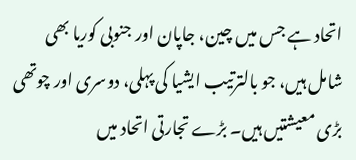اتحاد ہے جس میں چین، جاپان اور جنوبی کوریا بھی شامل ہیں، جو بالترتیب ایشیا کی پہلی، دوسری اور چوتھی بڑی معیشتیں ہیں۔ بڑے تجارتی اتحاد میں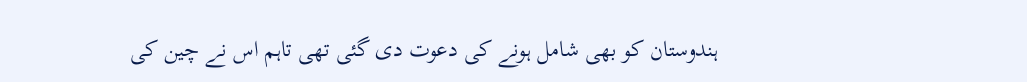ہندوستان کو بھی شامل ہونے کی دعوت دی گئی تھی تاہم اس نے چین کی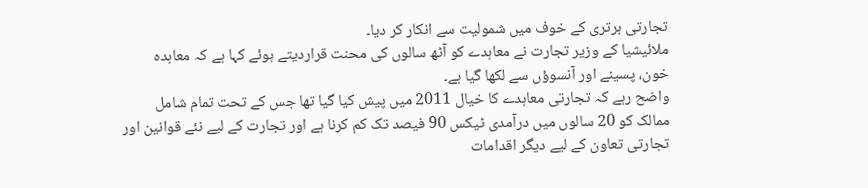تجارتی برتری کے خوف میں شمولیت سے انکار کر دیا۔
ملائیشیا کے وزیر تجارت نے معاہدے کو آٹھ سالوں کی محنت قراردیتے ہوئے کہا ہے کہ معاہدہ خون، پسینے اور آنسوؤں سے لکھا گیا ہے۔
واضح رہے کہ تجارتی معاہدے کا خیال 2011 میں پیش کیا گیا تھا جس کے تحت تمام شامل ممالک کو 20 سالوں میں درآمدی ٹیکس 90 فیصد تک کم کرنا ہے اور تجارت کے لیے نئے قوانین اور تجارتی تعاون کے لیے دیگر اقدامات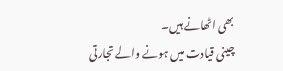بھی اٹھانے ہیں۔
چینی قیادت میں ہونے والے تجارتی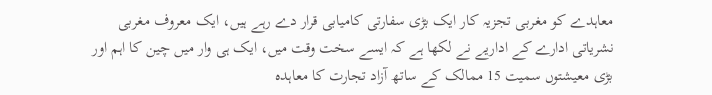معاہدے کو مغربی تجزیہ کار ایک بڑی سفارتی کامیابی قرار دے رہے ہیں، ایک معروف مغربی نشریاتی ادارے کے اداریے نے لکھا ہے کہ ایسے سخت وقت میں، ایک ہی وار میں چین کا اہم اور بڑی معیشتوں سمیت 15 ممالک کے ساتھ آزاد تجارت کا معاہدہ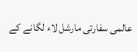عالمی سفارتی مارشل لاء لگانے کے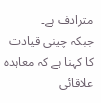مترادف ہے۔
جبکہ چینی قیادت کا کہنا ہے کہ معاہدہ علاقائی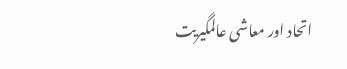اتحاد اور معاشی عالمگیریت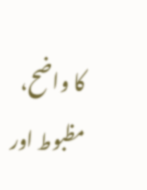کا واضح، مظبوط اور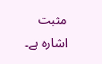مثبت اشارہ ہے۔